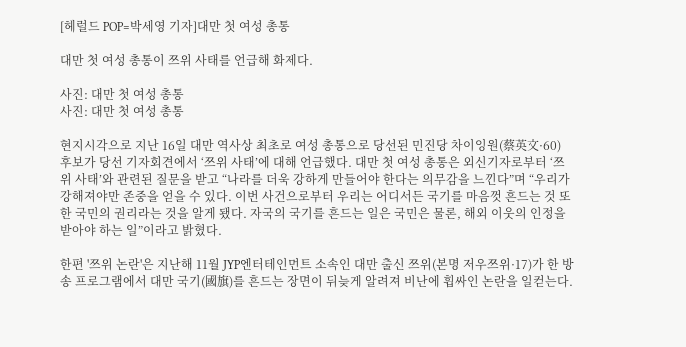[헤럴드 POP=박세영 기자]대만 첫 여성 총통

대만 첫 여성 총통이 쯔위 사태를 언급해 화제다.

사진: 대만 첫 여성 총통
사진: 대만 첫 여성 총통

현지시각으로 지난 16일 대만 역사상 최초로 여성 총통으로 당선된 민진당 차이잉원(蔡英文·60) 후보가 당선 기자회견에서 ‘쯔위 사태’에 대해 언급했다. 대만 첫 여성 총통은 외신기자로부터 ‘쯔위 사태’와 관련된 질문을 받고 “나라를 더욱 강하게 만들어야 한다는 의무감을 느낀다”며 “우리가 강해져야만 존중을 얻을 수 있다. 이번 사건으로부터 우리는 어디서든 국기를 마음껏 흔드는 것 또한 국민의 권리라는 것을 알게 됐다. 자국의 국기를 흔드는 일은 국민은 물론, 해외 이웃의 인정을 받아야 하는 일”이라고 밝혔다.

한편 '쯔위 논란'은 지난해 11월 JYP엔터테인먼트 소속인 대만 출신 쯔위(본명 저우쯔위·17)가 한 방송 프로그램에서 대만 국기(國旗)를 흔드는 장면이 뒤늦게 알려져 비난에 휩싸인 논란을 일컫는다.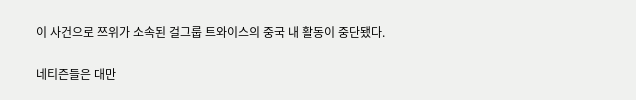이 사건으로 쯔위가 소속된 걸그룹 트와이스의 중국 내 활동이 중단됐다.

네티즌들은 대만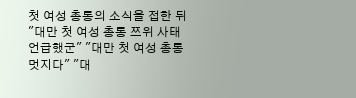첫 여성 총통의 소식을 접한 뒤 "대만 첫 여성 총통 쯔위 사태 언급했군" "대만 첫 여성 총통 멋지다" "대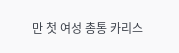만 첫 여성 총통 카리스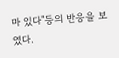마 있다"등의 반응을 보였다.